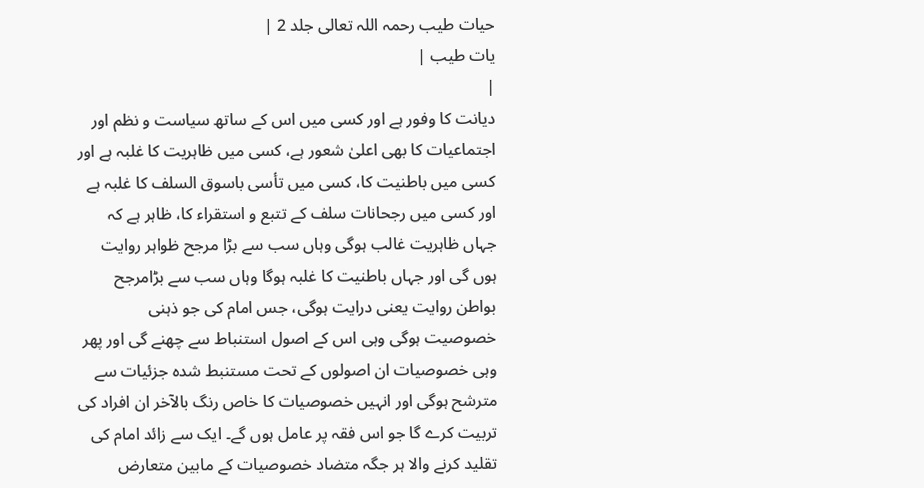حیات طیب رحمہ اللہ تعالی جلد 2 |
یات طیب |
|
دیانت کا وفور ہے اور کسی میں اس کے ساتھ سیاست و نظم اور اجتماعیات کا بھی اعلیٰ شعور ہے، کسی میں ظاہریت کا غلبہ ہے اور کسی میں باطنیت کا، کسی میں تأسی باسوق السلف کا غلبہ ہے اور کسی میں رجحانات سلف کے تتبع و استقراء کا، ظاہر ہے کہ جہاں ظاہریت غالب ہوگی وہاں سب سے بڑا مرجح ظواہر روایت ہوں گی اور جہاں باطنیت کا غلبہ ہوگا وہاں سب سے بڑامرجح بواطن روایت یعنی درایت ہوگی، جس امام کی جو ذہنی خصوصیت ہوگی وہی اس کے اصول استنباط سے چھنے گی اور پھر وہی خصوصیات ان اصولوں کے تحت مستنبط شدہ جزئیات سے مترشح ہوگی اور انہیں خصوصیات کا خاص رنگ بالآخر ان افراد کی تربیت کرے گا جو اس فقہ پر عامل ہوں گے۔ ایک سے زائد امام کی تقلید کرنے والا ہر جگہ متضاد خصوصیات کے مابین متعارض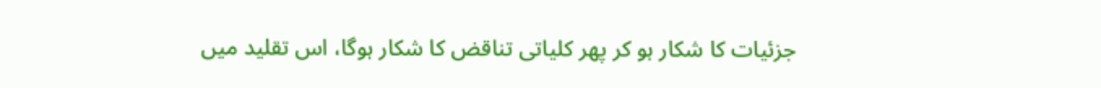جزئیات کا شکار ہو کر پھر کلیاتی تناقض کا شکار ہوگا، اس تقلید میں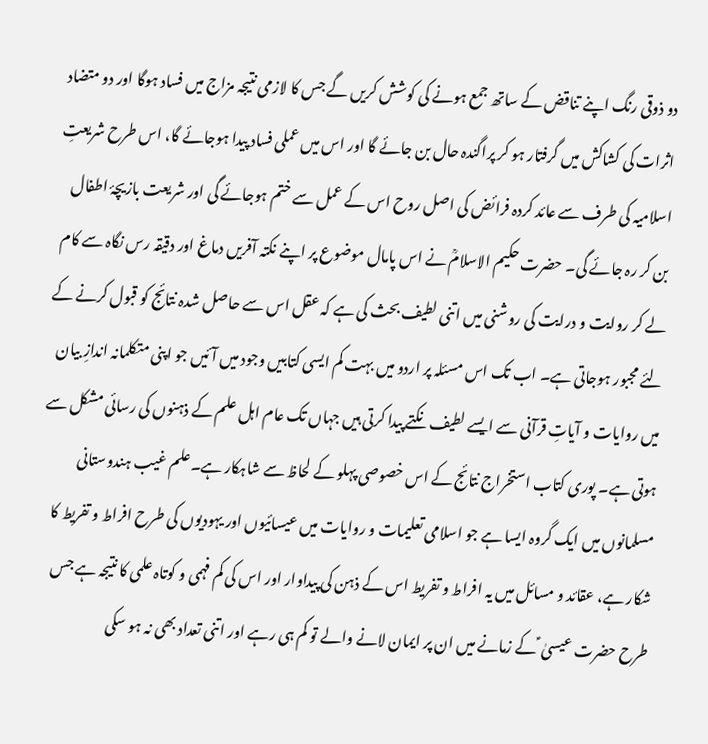دو ذوقی رنگ اپنے تناقض کے ساتھ جمع ہونے کی کوشش کریں گے جس کا لازمی نتیجہ مزاج میں فساد ہوگا اور دو متضاد اثرات کی کشاکش میں گرفتار ہو کر پراگندہ حال بن جائے گا اور اس میں عملی فساد پیدا ہوجائے گا، اس طرح شریعتِ اسلامیہ کی طرف سے عائد کردہ فرائض کی اصل روح اس کے عمل سے ختم ہوجائے گی اور شریعت بازیچۂ اطفال بن کر رہ جائے گی۔ حضرت حکیم الاسلامؒ نے اس پامال موضوع پر اپنے نکتہ آفریں دماغ اور دقیقہ رس نگاہ سے کام لے کر روایت و درایت کی روشنی میں اتنی لطیف بحث کی ہے کہ عقل اس سے حاصل شدہ نتائج کو قبول کرنے کے لئے مجبور ہوجاتی ہے۔ اب تک اس مسئلہ پر اردو میں بہت کم ایسی کتابیں وجود میں آئیں جو اپنی متکلمانہ اندازِ بیان میں روایات و آیاتِ قرآنی سے ایسے لطیف نکتے پیدا کرتی ہیں جہاں تک عام اہل علم کے ذہنوں کی رسائی مشکل سے ہوتی ہے۔ پوری کتاب استخراج نتائج کے اس خصوصی پہلو کے لحاظ سے شاہکار ہے۔علم غیب ہندوستانی مسلمانوں میں ایک گروہ ایسا ہے جو اسلامی تعلیمات و روایات میں عیسائیوں اور یہودیوں کی طرح افراط و تفریط کا شکار ہے، عقائد و مسائل میں یہ افراط و تفریط اس کے ذہن کی پیداوار اور اس کی کم فہمی و کوتاہ علمی کا نتیجہ ہے جس طرح حضرت عیسیٰ ؑ کے زمانے میں ان پر ایمان لانے والے تو کم ہی رہے اور اتنی تعداد بھی نہ ہو سکی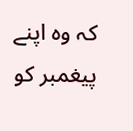کہ وہ اپنے پیغمبر کو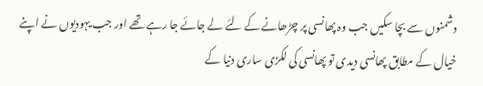دشمنوں سے بچا سکیں جب وہ پھانسی پر چڑھانے کے لئے لے جائے جا رہے تھے اور جب یہودیوں نے اپنے خیال کے مطابق پھانسی دیدی تو پھانسی کی لکڑی ساری دنیا کے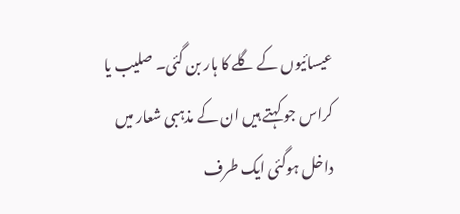عیسائیوں کے گلے کا ہار بن گئی۔ صلیب یا کراس جو کہتے ہیں ان کے مذہبی شعار میں داخل ہوگئی ایک طرف